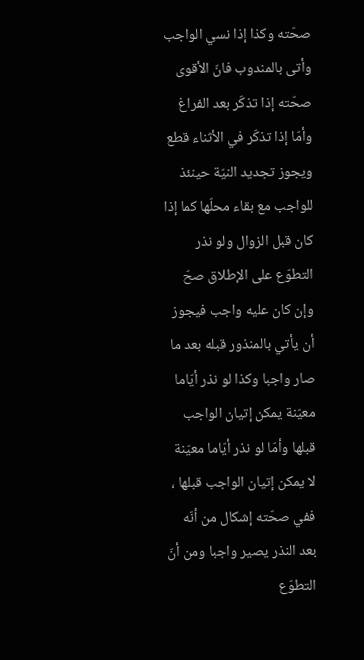صحّته وكذا إذا نسي الواجب وأتى بالمندوب فانّ الأقوى صحّته إذا تذكّر بعد الفراغ وأمّا إذا تذكّر في الأثناء قطع ويجوز تجديد النيّة حينئذ للواجب مع بقاء محلّها كما إذا كان قبل الزوال ولو نذر التطوّع على الإطلاق صحّ وإن كان عليه واجب فيجوز أن يأتي بالمنذور قبله بعد ما صار واجبا وكذا لو نذر أيّاما معيّنة يمكن إتيان الواجب قبلها وأمّا لو نذر أيّاما معيّنة لا يمكن إتيان الواجب قبلها ، ففي صحّته إشكال من أنّه بعد النذر يصير واجبا ومن أنّ التطوّع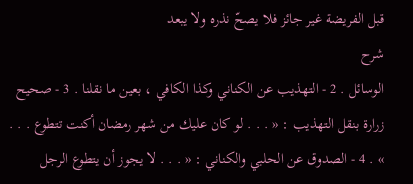قبل الفريضة غير جائز فلا يصحّ نذره ولا يبعد
شرح
الوسائل . 2 - التهذيب عن الكناني وكذا الكافي ، بعين ما نقلنا . 3 - صحيح زرارة بنقل التهذيب : « . . . لو كان عليك من شهر رمضان أكنت تتطوع . . . » . 4 - الصدوق عن الحلبي والكناني : « . . . لا يجوز أن يتطوع الرجل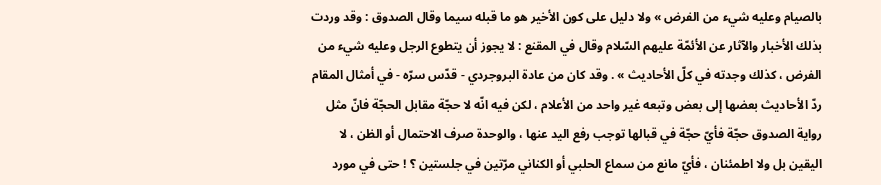بالصيام وعليه شيء من الفرض » ولا دليل على كون الأخير هو ما قبله سيما وقال الصدوق : وقد وردت بذلك الأخبار والآثار عن الأئمّة عليهم السّلام وقال في المقنع : لا يجوز أن يتطوع الرجل وعليه شيء من الفرض ، كذلك وجدته في كلّ الأحاديث » . وقد كان من عادة البروجردي - قدّس سرّه - في أمثال المقام ردّ الأحاديث بعضها إلى بعض وتبعه غير واحد من الأعلام ، لكن فيه انّه لا حجّة مقابل الحجّة فانّ مثل رواية الصدوق حجّة فأيّ حجّة في قبالها توجب رفع اليد عنها ، والوحدة صرف الاحتمال أو الظن ، لا اليقين بل ولا اطمئنان ، فأيّ مانع من سماع الحلبي أو الكناني مرّتين في جلستين ؟ ! حتى في مورد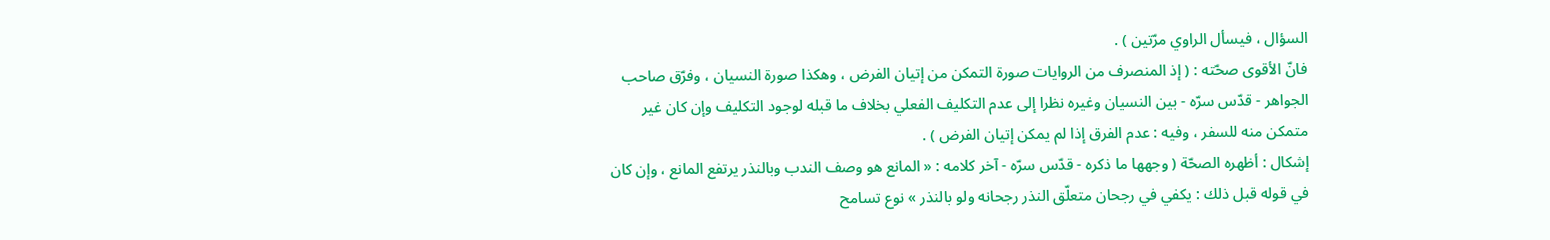السؤال ، فيسأل الراوي مرّتين ) .
فانّ الأقوى صحّته : ( إذ المنصرف من الروايات صورة التمكن من إتيان الفرض ، وهكذا صورة النسيان ، وفرّق صاحب الجواهر - قدّس سرّه - بين النسيان وغيره نظرا إلى عدم التكليف الفعلي بخلاف ما قبله لوجود التكليف وإن كان غير متمكن منه للسفر ، وفيه : عدم الفرق إذا لم يمكن إتيان الفرض ) .
إشكال : أظهره الصحّة ( وجهها ما ذكره - قدّس سرّه - آخر كلامه : « المانع هو وصف الندب وبالنذر يرتفع المانع ، وإن كان في قوله قبل ذلك : يكفي في رجحان متعلّق النذر رجحانه ولو بالنذر » نوع تسامح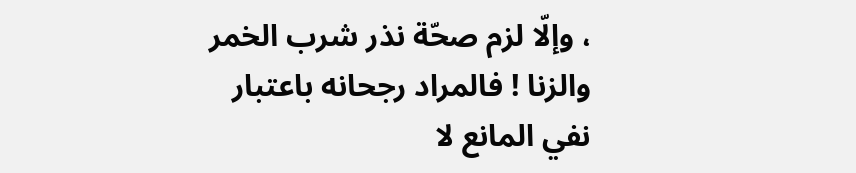، وإلّا لزم صحّة نذر شرب الخمر والزنا ! فالمراد رجحانه باعتبار نفي المانع لا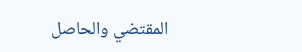المقتضي والحاصل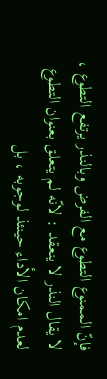فإنّ الممنوع التطوع مع الفرض وبالنذر يرتفع التطوع ، لا يقال النذر لا ينعقد : لانّه لم يتعلق بعنوان التطوع لعدم امكان الأداء حينئذ لوجوبه ، بل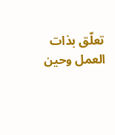تعلّق بذات العمل وحين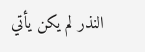النذر لم يكن يأتي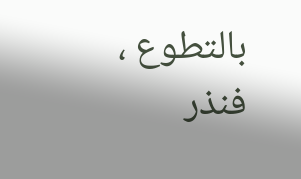بالتطوع ، فنذر